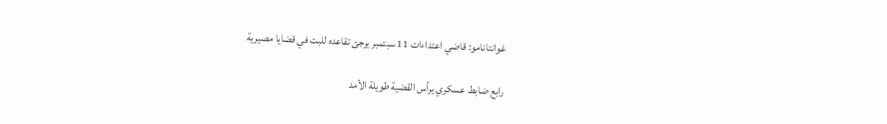غوانتانامو: قاضي اعتداءات 11 سبتمبر يرجئ تقاعده للبت في قضايا مصيرية

رابع ضابط عسكري يرأس القضية طويلة الأمد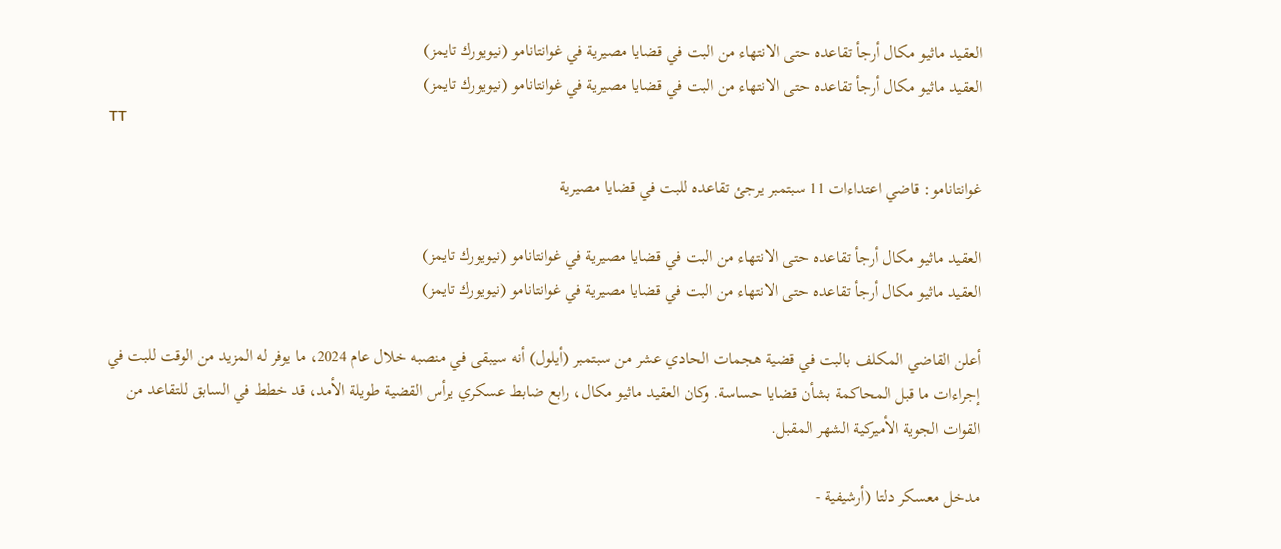العقيد ماثيو مكال أرجأ تقاعده حتى الانتهاء من البت في قضايا مصيرية في غوانتانامو (نيويورك تايمز)
العقيد ماثيو مكال أرجأ تقاعده حتى الانتهاء من البت في قضايا مصيرية في غوانتانامو (نيويورك تايمز)
TT

غوانتانامو: قاضي اعتداءات 11 سبتمبر يرجئ تقاعده للبت في قضايا مصيرية

العقيد ماثيو مكال أرجأ تقاعده حتى الانتهاء من البت في قضايا مصيرية في غوانتانامو (نيويورك تايمز)
العقيد ماثيو مكال أرجأ تقاعده حتى الانتهاء من البت في قضايا مصيرية في غوانتانامو (نيويورك تايمز)

أعلن القاضي المكلف بالبت في قضية هجمات الحادي عشر من سبتمبر (أيلول) أنه سيبقى في منصبه خلال عام 2024، ما يوفر له المزيد من الوقت للبت في إجراءات ما قبل المحاكمة بشأن قضايا حساسة. وكان العقيد ماثيو مكال، رابع ضابط عسكري يرأس القضية طويلة الأمد، قد خطط في السابق للتقاعد من القوات الجوية الأميركية الشهر المقبل.

مدخل معسكر دلتا (أرشيفية -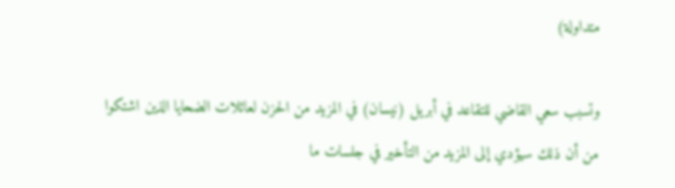متداولة)

وتسبب سعي القاضي للتقاعد في أبريل (نيسان) في المزيد من الحزن لعائلات الضحايا الذين اشتكوا من أن ذلك سيؤدي إلى المزيد من التأخير في جلسات ما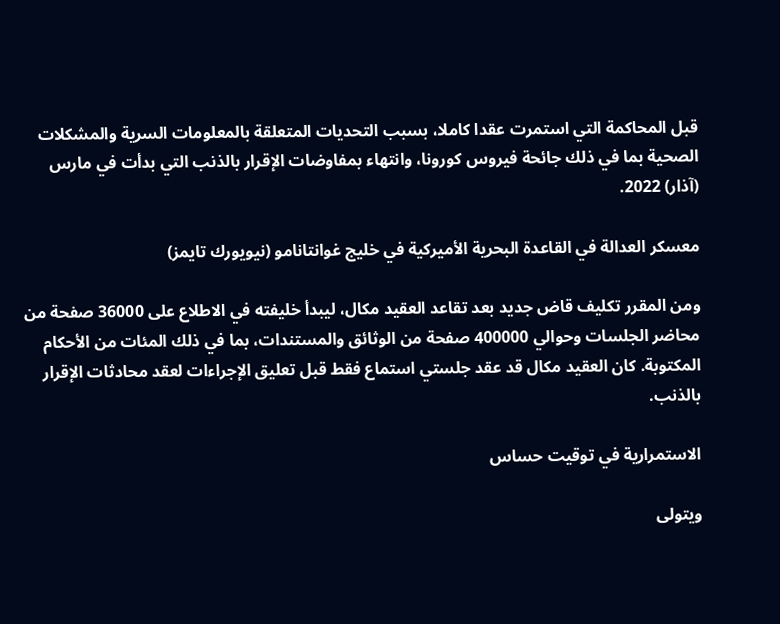قبل المحاكمة التي استمرت عقدا كاملا، بسبب التحديات المتعلقة بالمعلومات السرية والمشكلات الصحية بما في ذلك جائحة فيروس كورونا، وانتهاء بمفاوضات الإقرار بالذنب التي بدأت في مارس (آذار) 2022.

معسكر العدالة في القاعدة البحرية الأميركية في خليج غوانتانامو (نيويورك تايمز)

ومن المقرر تكليف قاض جديد بعد تقاعد العقيد مكال، ليبدأ خليفته في الاطلاع على 36000 صفحة من محاضر الجلسات وحوالي 400000 صفحة من الوثائق والمستندات، بما في ذلك المئات من الأحكام المكتوبة. كان العقيد مكال قد عقد جلستي استماع فقط قبل تعليق الإجراءات لعقد محادثات الإقرار بالذنب.

الاستمرارية في توقيت حساس

ويتولى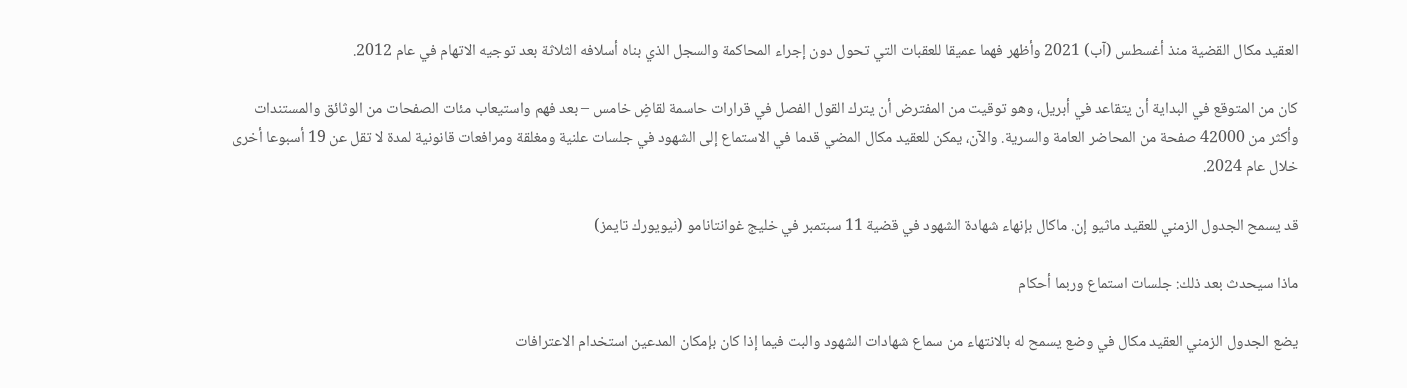العقيد مكال القضية منذ أغسطس (آب) 2021 وأظهر فهما عميقا للعقبات التي تحول دون إجراء المحاكمة والسجل الذي بناه أسلافه الثلاثة بعد توجيه الاتهام في عام 2012.

كان من المتوقع في البداية أن يتقاعد في أبريل، وهو توقيت من المفترض أن يترك القول الفصل في قرارات حاسمة لقاضٍ خامس – بعد فهم واستيعاب مئات الصفحات من الوثائق والمستندات وأكثر من 42000 صفحة من المحاضر العامة والسرية. والآن، يمكن للعقيد مكال المضي قدما في الاستماع إلى الشهود في جلسات علنية ومغلقة ومرافعات قانونية لمدة لا تقل عن 19 أسبوعا أخرى خلال عام 2024.

قد يسمح الجدول الزمني للعقيد ماثيو إن. ماكال بإنهاء شهادة الشهود في قضية 11 سبتمبر في خليج غوانتانامو (نيويورك تايمز)

ماذا سيحدث بعد ذلك: جلسات استماع وربما أحكام

يضع الجدول الزمني العقيد مكال في وضع يسمح له بالانتهاء من سماع شهادات الشهود والبت فيما إذا كان بإمكان المدعين استخدام الاعترافات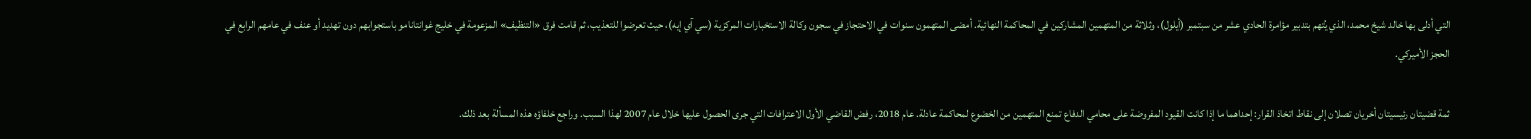التي أدلى بها خالد شيخ محمد، الذي يُتهم بتدبير مؤامرة الحادي عشر من سبتمبر (أيلول)، وثلاثة من المتهمين المشاركين في المحاكمة النهائية. أمضى المتهمون سنوات في الاحتجاز في سجون وكالة الاستخبارات المركزية (سي آي إيه)، حيث تعرضوا للتعذيب، ثم قامت فرق «التنظيف» المزعومة في خليج غوانتانامو باستجوابهم دون تهديد أو عنف في عامهم الرابع في الحجز الأميركي.

ثمة قضيتان رئيسيتان أخريان تصلان إلى نقاط اتخاذ القرار: إحداهما ما إذا كانت القيود المفروضة على محامي الدفاع تمنع المتهمين من الخضوع لمحاكمة عادلة. عام 2018، رفض القاضي الأول الاعترافات التي جرى الحصول عليها خلال عام 2007 لهذا السبب. وراجع خلفاؤه هذه المسألة بعد ذلك.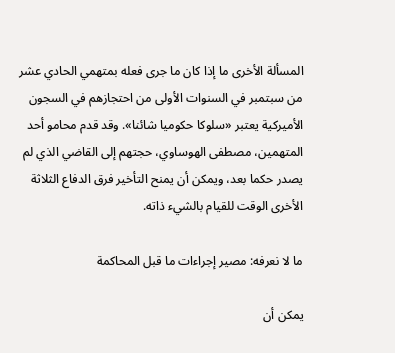المسألة الأخرى ما إذا كان ما جرى فعله بمتهمي الحادي عشر من سبتمبر في السنوات الأولى من احتجازهم في السجون الأميركية يعتبر «سلوكا حكوميا شائنا». وقد قدم محامو أحد المتهمين، مصطفى الهوساوي، حجتهم إلى القاضي الذي لم يصدر حكما بعد، ويمكن أن يمنح التأخير فرق الدفاع الثلاثة الأخرى الوقت للقيام بالشيء ذاته.

ما لا نعرفه: مصير إجراءات ما قبل المحاكمة

يمكن أن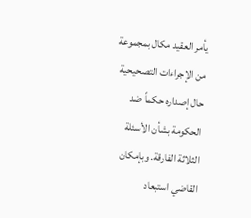يأمر العقيد مكال بمجموعة من الإجراءات التصحيحية حال إصداره حكماً ضد الحكومة بشأن الأسئلة الثلاثة الفارقة. وبإمكان القاضي استبعاد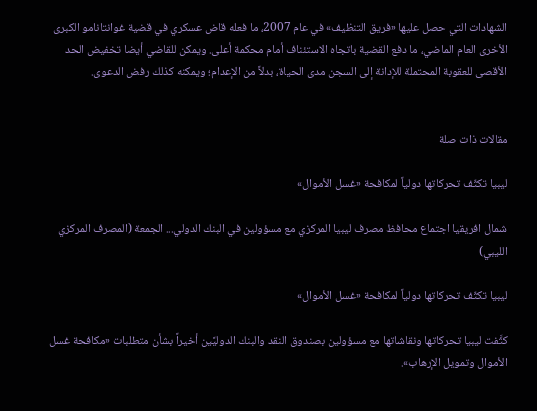الشهادات التي حصل عليها «فريق التنظيف» في عام 2007، ما فعله قاض عسكري في قضية غوانتانامو الكبرى الأخرى العام الماضي، ما دفع القضية باتجاه الاستئناف أمام محكمة أعلى. ويمكن للقاضي أيضا تخفيض الحد الأقصى للعقوبة المحتملة للإدانة إلى السجن مدى الحياة، بدلاً من الإعدام؛ ويمكنه كذلك رفض الدعوى.


مقالات ذات صلة

ليبيا تكثّف تحركاتها دولياً لمكافحة «غسل الأموال»

شمال افريقيا اجتماع محافظ مصرف ليبيا المركزي مع مسؤولين في البنك الدولي... الجمعة (المصرف المركزي الليبي)

ليبيا تكثّف تحركاتها دولياً لمكافحة «غسل الأموال»

كثَّفت ليبيا تحركاتها ونقاشاتها مع مسؤولين بصندوق النقد والبنك الدوليَّين أخيراً بشأن متطلبات «مكافحة غسل الأموال وتمويل الإرهاب».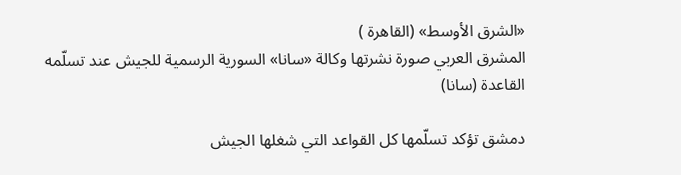«الشرق الأوسط» (القاهرة )
المشرق العربي صورة نشرتها وكالة «سانا» السورية الرسمية للجيش عند تسلّمه القاعدة (سانا)

دمشق تؤكد تسلّمها كل القواعد التي شغلها الجيش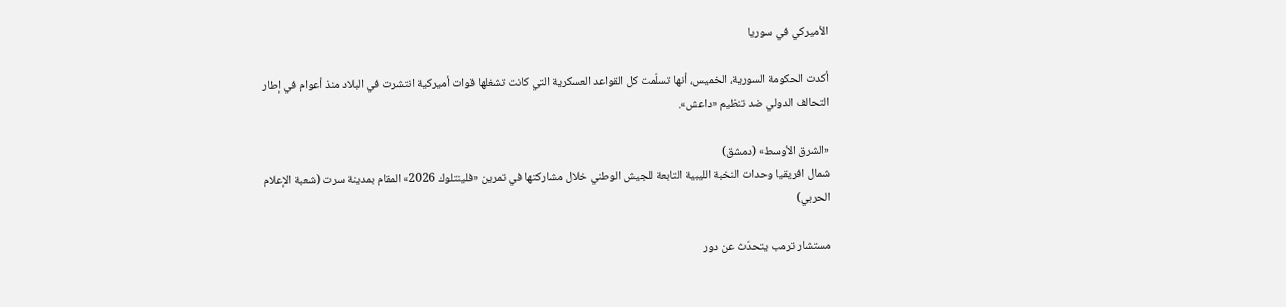الأميركي في سوريا

أكدت الحكومة السورية، الخميس، أنها تسلّمت كل القواعد العسكرية التي كانت تشغلها قوات أميركية انتشرت في البلاد منذ أعوام في إطار التحالف الدولي ضد تنظيم «داعش».

«الشرق الأوسط» (دمشق)
شمال افريقيا وحدات النخبة الليبية التابعة للجيش الوطني خلال مشاركتها في تمرين «فلينتلوك 2026» المقام بمدينة سرت (شعبة الإعلام الحربي)

مستشار ترمب يتحدّث عن دور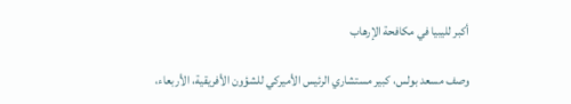أكبر لليبيا في مكافحة الإرهاب

وصف مسعد بولس، كبير مستشاري الرئيس الأميركي للشؤون الأفريقية، الأربعاء،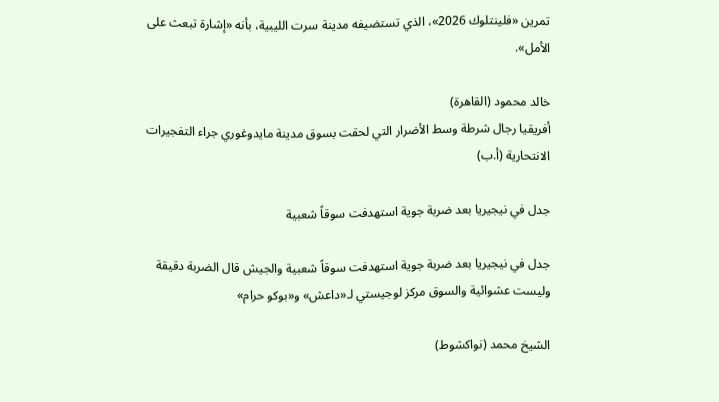تمرين «فلينتلوك 2026»، الذي تستضيفه مدينة سرت الليبية، بأنه «إشارة تبعث على الأمل».

خالد محمود (القاهرة)
أفريقيا رجال شرطة وسط الأضرار التي لحقت بسوق مدينة مايدوغوري جراء التفجيرات الانتحارية (أ.ب)

جدل في نيجيريا بعد ضربة جوية استهدفت سوقاً شعبية

جدل في نيجيريا بعد ضربة جوية استهدفت سوقاً شعبية والجيش قال الضربة دقيقة وليست عشوائية والسوق مركز لوجيستي لـ«داعش» و«بوكو حرام»

الشيخ محمد (نواكشوط)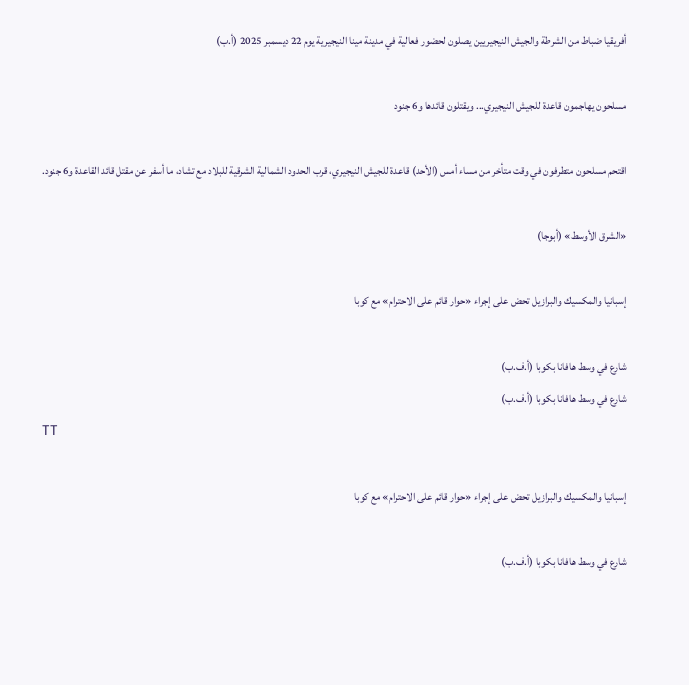أفريقيا ضباط من الشرطة والجيش النيجيريين يصلون لحضور فعالية في مدينة مينا النيجيرية يوم 22 ديسمبر 2025 (أ.ب)

مسلحون يهاجمون قاعدة للجيش النيجيري... ويقتلون قائدها و6 جنود

اقتحم مسلحون متطرفون في وقت متأخر من مساء أمس (الأحد) قاعدة للجيش النيجيري، قرب الحدود الشمالية الشرقية للبلاد مع تشاد، ما أسفر عن مقتل قائد القاعدة و6 جنود.

«الشرق الأوسط» (أبوجا)

إسبانيا والمكسيك والبرازيل تحض على إجراء «حوار قائم على الاحترام» مع كوبا

شارع في وسط هافانا بكوبا (أ.ف.ب)
شارع في وسط هافانا بكوبا (أ.ف.ب)
TT

إسبانيا والمكسيك والبرازيل تحض على إجراء «حوار قائم على الاحترام» مع كوبا

شارع في وسط هافانا بكوبا (أ.ف.ب)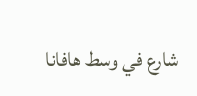شارع في وسط هافانا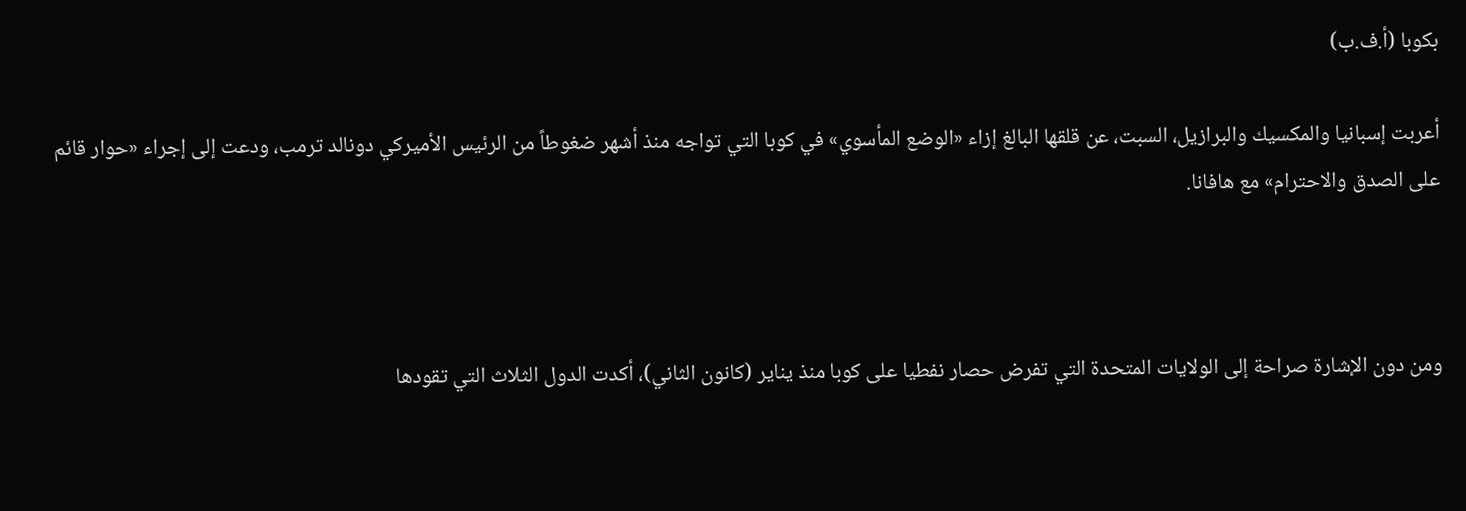بكوبا (أ.ف.ب)

أعربت إسبانيا والمكسيك والبرازيل، السبت، عن قلقها البالغ إزاء «الوضع المأسوي» في كوبا التي تواجه منذ أشهر ضغوطاً من الرئيس الأميركي دونالد ترمب، ودعت إلى إجراء «حوار قائم على الصدق والاحترام» مع هافانا.



ومن دون الإشارة صراحة إلى الولايات المتحدة التي تفرض حصار نفطيا على كوبا منذ يناير (كانون الثاني)، أكدت الدول الثلاث التي تقودها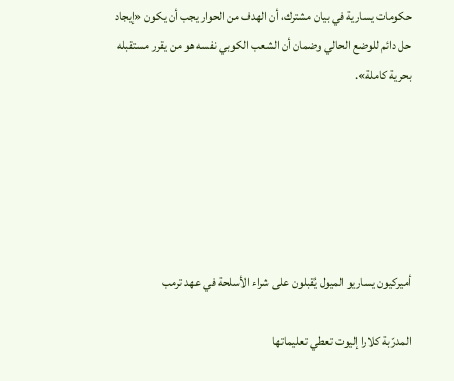حكومات يسارية في بيان مشترك، أن الهدف من الحوار يجب أن يكون «إيجاد حل دائم للوضع الحالي وضمان أن الشعب الكوبي نفسه هو من يقرر مستقبله بحرية كاملة».






أميركيون يساريو الميول يُقبلون على شراء الأسلحة في عهد ترمب

المدرّبة كلارا إليوت تعطي تعليماتها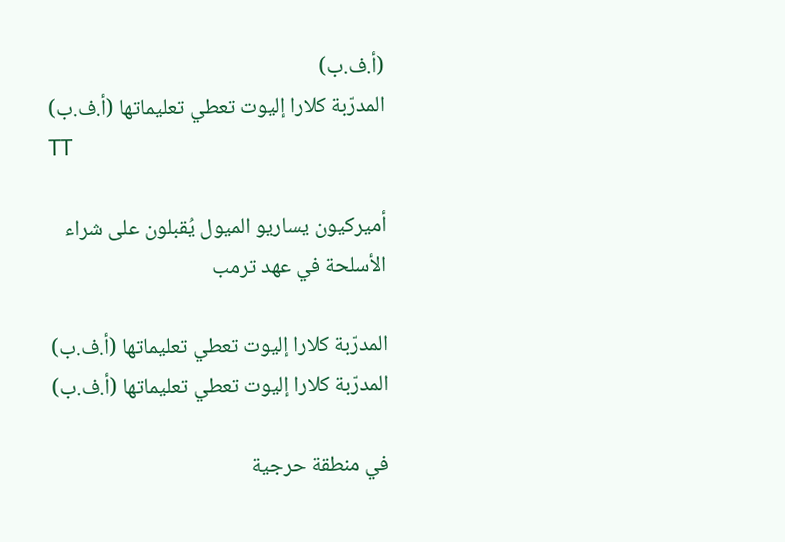(أ.ف.ب)
المدرّبة كلارا إليوت تعطي تعليماتها (أ.ف.ب)
TT

أميركيون يساريو الميول يُقبلون على شراء الأسلحة في عهد ترمب

المدرّبة كلارا إليوت تعطي تعليماتها (أ.ف.ب)
المدرّبة كلارا إليوت تعطي تعليماتها (أ.ف.ب)

في منطقة حرجية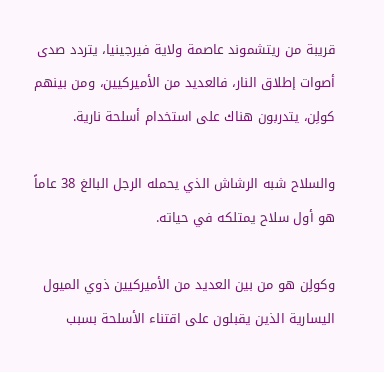قريبة من ريتشموند عاصمة ولاية فيرجينيا، يتردد صدى أصوات إطلاق النار، فالعديد من الأميركيين، ومن بينهم كولِن، يتدربون هناك على استخدام أسلحة نارية.

والسلاح شبه الرشاش الذي يحمله الرجل البالغ 38 عاماً هو أول سلاح يمتلكه في حياته.

وكولِن هو من بين العديد من الأميركيين ذوي الميول اليسارية الذين يقبلون على اقتناء الأسلحة بسبب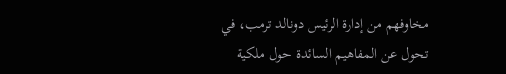مخاوفهم من إدارة الرئيس دونالد ترمب، في تحول عن المفاهيم السائدة حول ملكية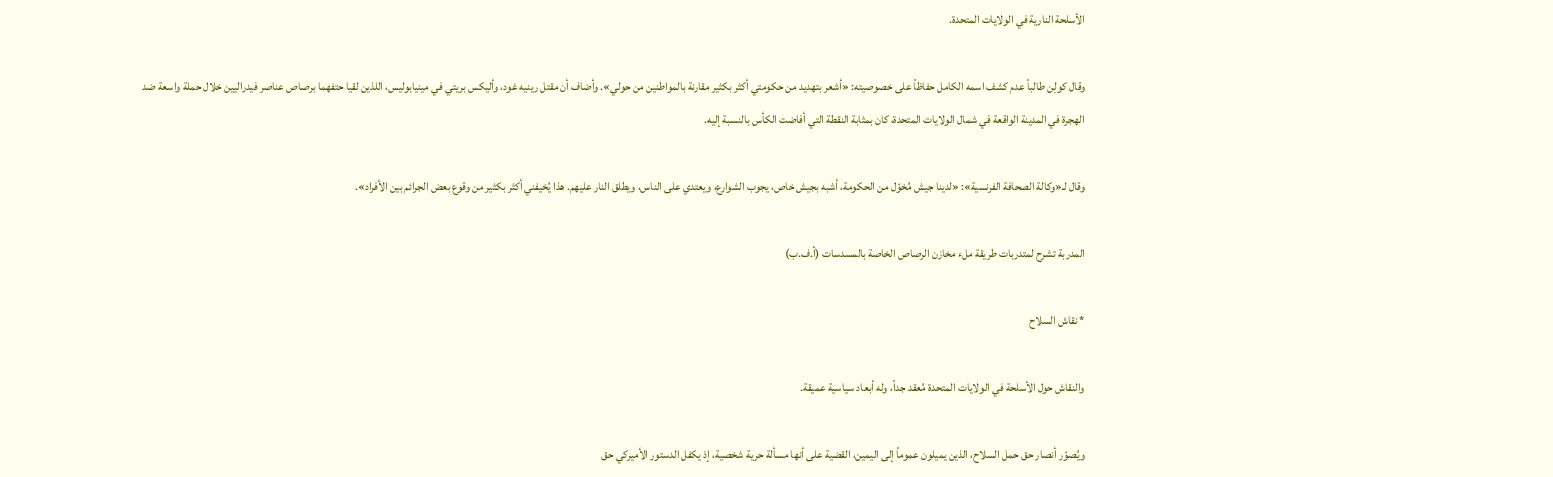الأسلحة النارية في الولايات المتحدة.

وقال كولِن طالباً عدم كشف اسمه الكامل حفاظاً على خصوصيته: «أشعر بتهديد من حكومتي أكثر بكثير مقارنة بالمواطنين من حولي». وأضاف أن مقتل رينيه غود، وأليكس بريتي في مينيابوليس، اللذين لقيا حتفهما برصاص عناصر فيدراليين خلال حملة واسعة ضد الهجرة في المدينة الواقعة في شمال الولايات المتحدة، كان بمثابة النقطة التي أفاضت الكأس بالنسبة إليه.

وقال لـ«وكالة الصحافة الفرنسية»: «لدينا جيش مُخوّل من الحكومة، أشبه بجيش خاص، يجوب الشوارع، ويعتدي على الناس، ويطلق النار عليهم. هذا يُخيفني أكثر بكثير من وقوع بعض الجرائم بين الأفراد».

المدربة تشرح لمتدربات طريقة ملء مخازن الرصاص الخاصة بالمسدسات (أ.ف.ب)

* نقاش السلاح

والنقاش حول الأسلحة في الولايات المتحدة مُعقد جداً، وله أبعاد سياسية عميقة.

ويُصوّر أنصار حق حمل السلاح، الذين يميلون عموماً إلى اليمين، القضية على أنها مسألة حرية شخصية، إذ يكفل الدستور الأميركي حق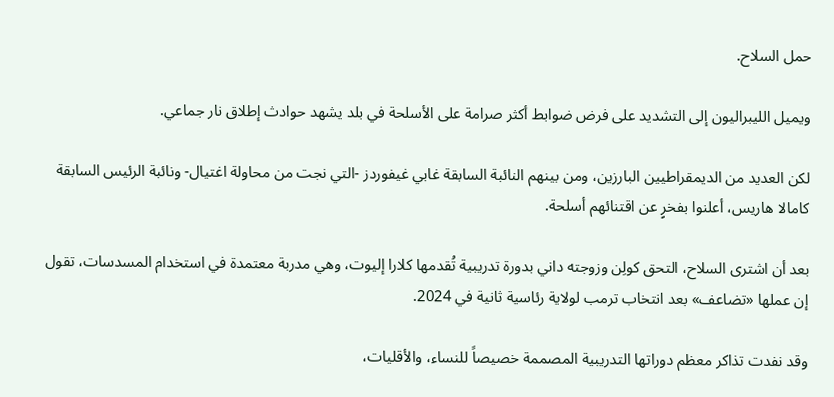حمل السلاح.

ويميل الليبراليون إلى التشديد على فرض ضوابط أكثر صرامة على الأسلحة في بلد يشهد حوادث إطلاق نار جماعي.

لكن العديد من الديمقراطيين البارزين، ومن بينهم النائبة السابقة غابي غيفوردز -التي نجت من محاولة اغتيال- ونائبة الرئيس السابقة كامالا هاريس، أعلنوا بفخرٍ عن اقتنائهم أسلحة.

بعد أن اشترى السلاح، التحق كولِن وزوجته داني بدورة تدريبية تُقدمها كلارا إليوت، وهي مدربة معتمدة في استخدام المسدسات، تقول إن عملها «تضاعف» بعد انتخاب ترمب لولاية رئاسية ثانية في 2024.

وقد نفدت تذاكر معظم دوراتها التدريبية المصممة خصيصاً للنساء، والأقليات،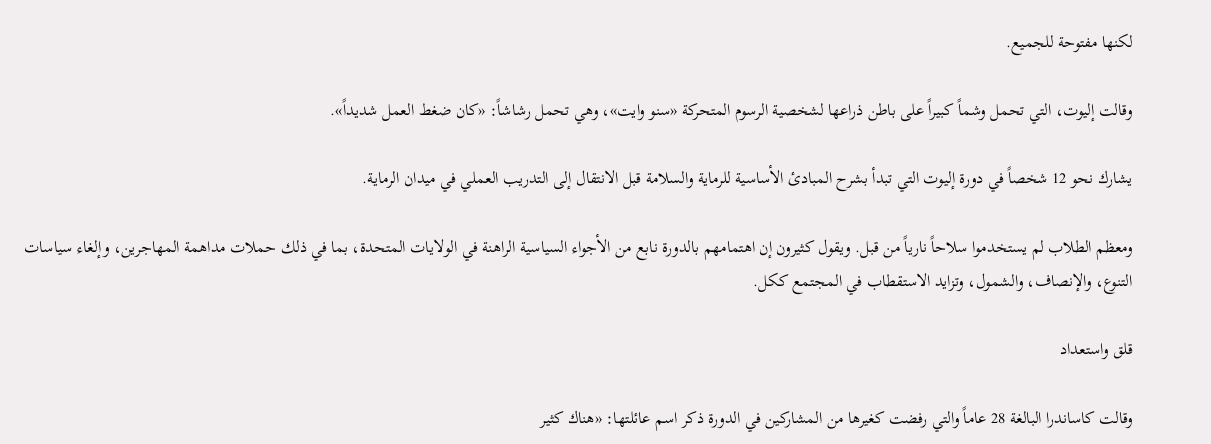لكنها مفتوحة للجميع.

وقالت إليوت، التي تحمل وشماً كبيراً على باطن ذراعها لشخصية الرسوم المتحركة «سنو وايت»، وهي تحمل رشاشاً: «كان ضغط العمل شديداً».

يشارك نحو 12 شخصاً في دورة إليوت التي تبدأ بشرح المبادئ الأساسية للرماية والسلامة قبل الانتقال إلى التدريب العملي في ميدان الرماية.

ومعظم الطلاب لم يستخدموا سلاحاً نارياً من قبل. ويقول كثيرون إن اهتمامهم بالدورة نابع من الأجواء السياسية الراهنة في الولايات المتحدة، بما في ذلك حملات مداهمة المهاجرين، وإلغاء سياسات التنوع، والإنصاف، والشمول، وتزايد الاستقطاب في المجتمع ككل.

قلق واستعداد

وقالت كاساندرا البالغة 28 عاماً والتي رفضت كغيرها من المشاركين في الدورة ذكر اسم عائلتها: «هناك كثير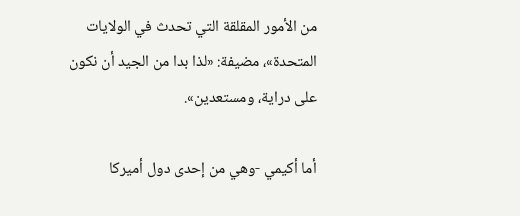من الأمور المقلقة التي تحدث في الولايات المتحدة»، مضيفة: «لذا بدا من الجيد أن نكون على دراية، ومستعدين».

أما أكيمي -وهي من إحدى دول أميركا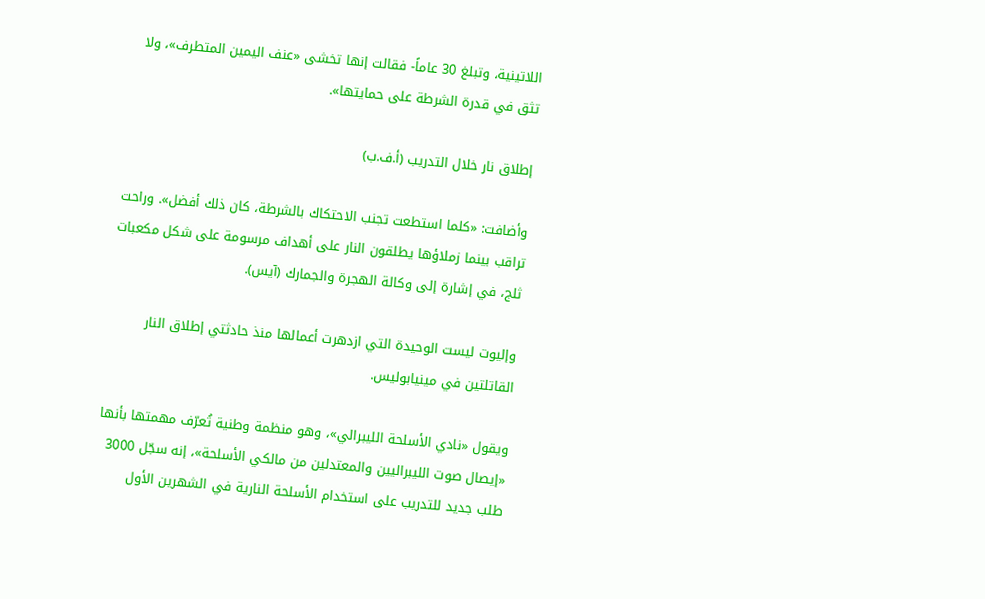اللاتينية، وتبلغ 30 عاماً- فقالت إنها تخشى «عنف اليمين المتطرف»، ولا تثق في قدرة الشرطة على حمايتها».

إطلاق نار خلال التدريب (أ.ف.ب)

وأضافت: «كلما استطعت تجنب الاحتكاك بالشرطة، كان ذلك أفضل». وراحت تراقب بينما زملاؤها يطلقون النار على أهداف مرسومة على شكل مكعبات ثلج، في إشارة إلى وكالة الهجرة والجمارك (آيس).

وإليوت ليست الوحيدة التي ازدهرت أعمالها منذ حادثتي إطلاق النار القاتلتين في مينيابوليس.

ويقول «نادي الأسلحة الليبرالي»، وهو منظمة وطنية تُعرّف مهمتها بأنها «إيصال صوت الليبراليين والمعتدلين من مالكي الأسلحة»، إنه سجّل 3000 طلب جديد للتدريب على استخدام الأسلحة النارية في الشهرين الأول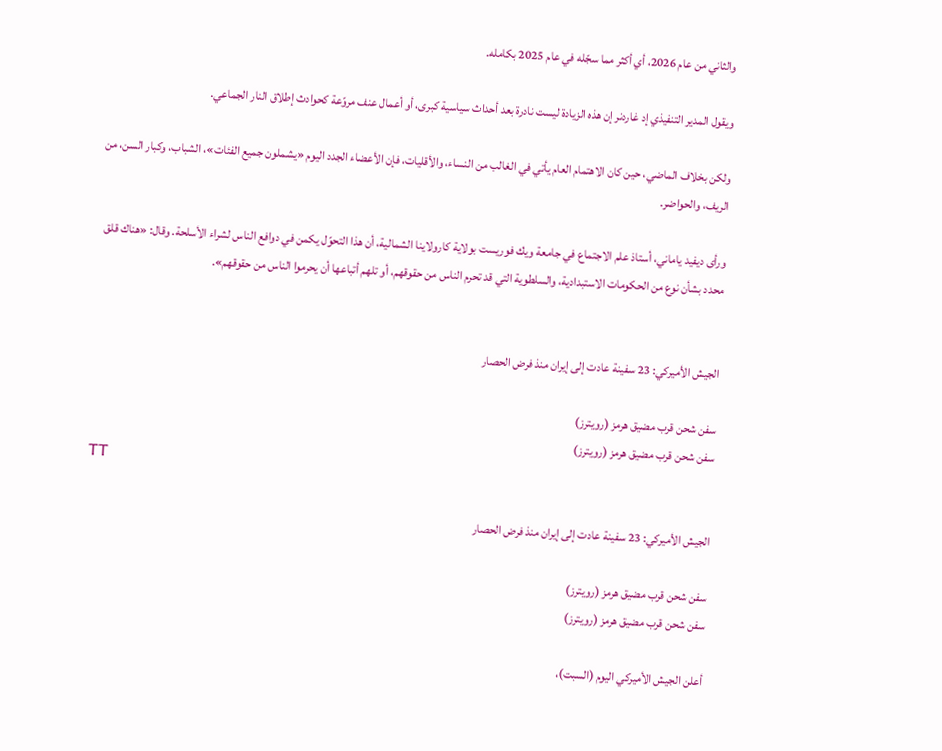والثاني من عام 2026، أي أكثر مما سجّله في عام 2025 بكامله.

ويقول المدير التنفيذي إد غاردنر إن هذه الزيادة ليست نادرة بعد أحداث سياسية كبرى، أو أعمال عنف مروّعة كحوادث إطلاق النار الجماعي.

ولكن بخلاف الماضي، حين كان الاهتمام العام يأتي في الغالب من النساء، والأقليات، فإن الأعضاء الجدد اليوم «يشملون جميع الفئات»، الشباب، وكبار السن، من الريف، والحواضر.

ورأى ديفيد ياماني، أستاذ علم الاجتماع في جامعة ويك فوريست بولاية كارولاينا الشمالية، أن هذا التحوّل يكمن في دوافع الناس لشراء الأسلحة. وقال: «هناك قلق محدد بشأن نوع من الحكومات الاستبدادية، والسلطوية التي قد تحرم الناس من حقوقهم، أو تلهم أتباعها أن يحرموا الناس من حقوقهم».


الجيش الأميركي: 23 سفينة عادت إلى إيران منذ فرض الحصار

سفن شحن قرب مضيق هرمز (رويترز)
سفن شحن قرب مضيق هرمز (رويترز)
TT

الجيش الأميركي: 23 سفينة عادت إلى إيران منذ فرض الحصار

سفن شحن قرب مضيق هرمز (رويترز)
سفن شحن قرب مضيق هرمز (رويترز)

أعلن الجيش ‌الأميركي ‌اليوم (السبت)،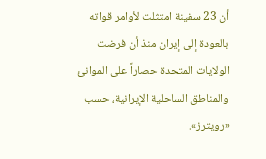أن ‌23 سفينة امتثلت لأوامر قواته بالعودة ‌إلى ‌إيران منذ ‌أن فرضت الولايات ‌المتحدة ‌حصاراً على الموانئ والمناطق الساحلية الإيرانية، حسب «رويترز».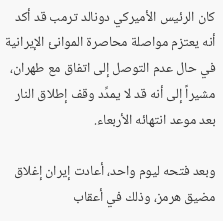كان الرئيس الأميركي دونالد ترمب قد أكد أنه يعتزم مواصلة محاصرة الموانئ الإيرانية في حال عدم التوصل إلى اتفاق مع طهران، مشيراً إلى أنه قد لا يمدِّد وقف إطلاق النار بعد موعد انتهائه الأربعاء.

وبعد فتحه ليوم واحد، أعادت إيران إغلاق مضيق هرمز، وذلك في أعقاب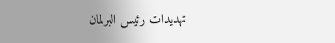تهديدات رئيس البرلمان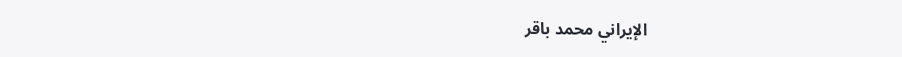الإيراني محمد باقر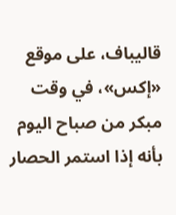قاليباف، على موقع «إكس»، في وقت مبكر من صباح اليوم بأنه إذا استمر الحصار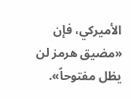الأميركي، فإن «مضيق هرمز لن يظل مفتوحاً».